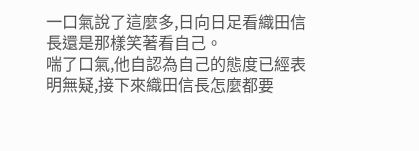一口氣說了這麼多,日向日足看織田信長還是那樣笑著看自己。
喘了口氣,他自認為自己的態度已經表明無疑,接下來織田信長怎麼都要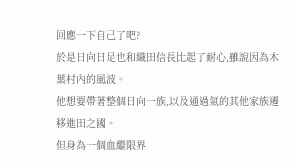回應一下自己了吧?
於是日向日足也和織田信長比起了耐心,雖說因為木葉村內的風波。
他想要帶著整個日向一族,以及通過氣的其他家族遷移進田之國。
但身為一個血繼限界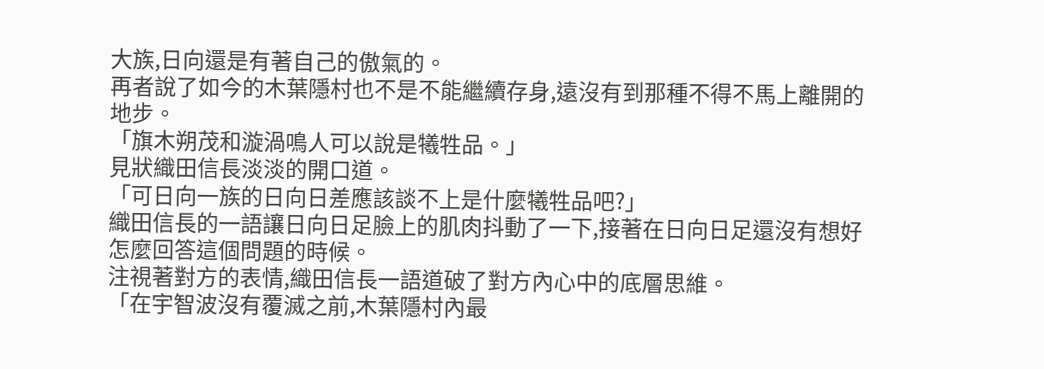大族,日向還是有著自己的傲氣的。
再者說了如今的木葉隱村也不是不能繼續存身,遠沒有到那種不得不馬上離開的地步。
「旗木朔茂和漩渦鳴人可以說是犧牲品。」
見狀織田信長淡淡的開口道。
「可日向一族的日向日差應該談不上是什麼犧牲品吧?」
織田信長的一語讓日向日足臉上的肌肉抖動了一下,接著在日向日足還沒有想好怎麼回答這個問題的時候。
注視著對方的表情,織田信長一語道破了對方內心中的底層思維。
「在宇智波沒有覆滅之前,木葉隱村內最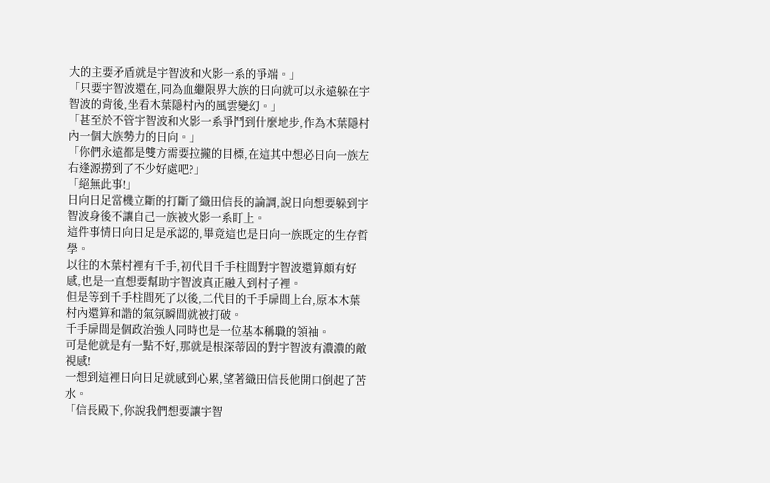大的主要矛盾就是宇智波和火影一系的爭端。」
「只要宇智波還在,同為血繼限界大族的日向就可以永遠躲在宇智波的背後,坐看木葉隱村內的風雲變幻。」
「甚至於不管宇智波和火影一系爭鬥到什麼地步,作為木葉隱村內一個大族勢力的日向。」
「你們永遠都是雙方需要拉攏的目標,在這其中想必日向一族左右逢源撈到了不少好處吧?」
「絕無此事!」
日向日足當機立斷的打斷了織田信長的論調,說日向想要躲到宇智波身後不讓自己一族被火影一系盯上。
這件事情日向日足是承認的,畢竟這也是日向一族既定的生存哲學。
以往的木葉村裡有千手,初代目千手柱間對宇智波還算頗有好感,也是一直想要幫助宇智波真正融入到村子裡。
但是等到千手柱間死了以後,二代目的千手扉間上台,原本木葉村內還算和諧的氣氛瞬間就被打破。
千手扉間是個政治強人同時也是一位基本稱職的領袖。
可是他就是有一點不好,那就是根深蒂固的對宇智波有濃濃的敵視感!
一想到這裡日向日足就感到心累,望著織田信長他開口倒起了苦水。
「信長殿下,你說我們想要讓宇智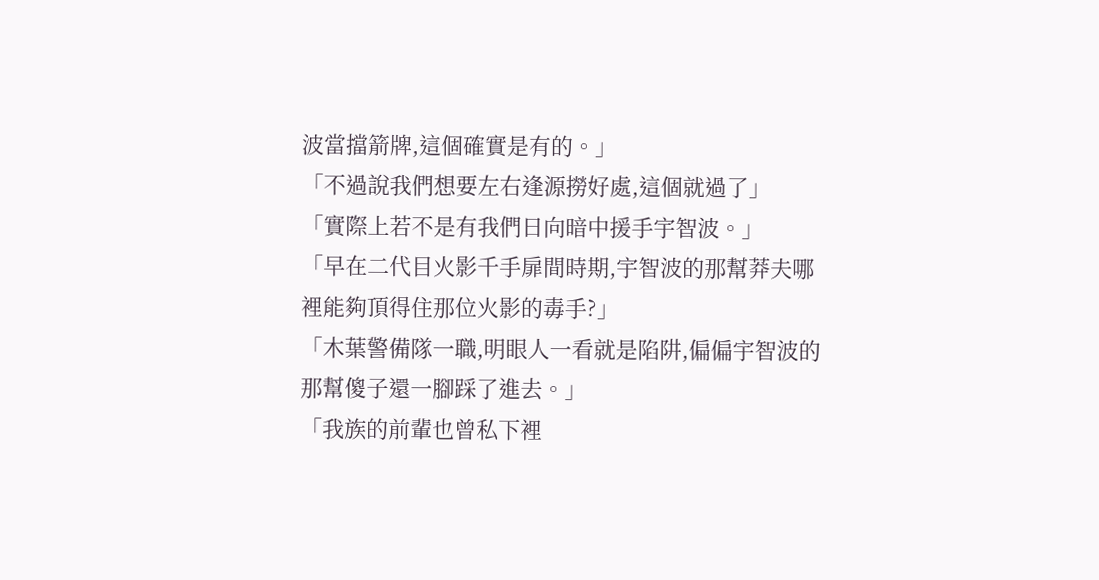波當擋箭牌,這個確實是有的。」
「不過說我們想要左右逢源撈好處,這個就過了」
「實際上若不是有我們日向暗中援手宇智波。」
「早在二代目火影千手扉間時期,宇智波的那幫莽夫哪裡能夠頂得住那位火影的毒手?」
「木葉警備隊一職,明眼人一看就是陷阱,偏偏宇智波的那幫傻子還一腳踩了進去。」
「我族的前輩也曾私下裡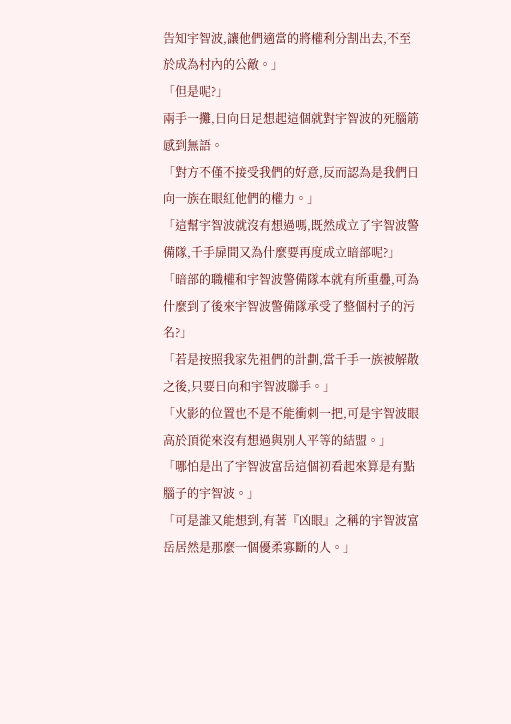告知宇智波,讓他們適當的將權利分割出去,不至於成為村內的公敵。」
「但是呢?」
兩手一攤,日向日足想起這個就對宇智波的死腦筋感到無語。
「對方不僅不接受我們的好意,反而認為是我們日向一族在眼紅他們的權力。」
「這幫宇智波就沒有想過嗎,既然成立了宇智波警備隊,千手扉間又為什麼要再度成立暗部呢?」
「暗部的職權和宇智波警備隊本就有所重疊,可為什麼到了後來宇智波警備隊承受了整個村子的污名?」
「若是按照我家先祖們的計劃,當千手一族被解散之後,只要日向和宇智波聯手。」
「火影的位置也不是不能衝刺一把,可是宇智波眼高於頂從來沒有想過與別人平等的結盟。」
「哪怕是出了宇智波富岳這個初看起來算是有點腦子的宇智波。」
「可是誰又能想到,有著『凶眼』之稱的宇智波富岳居然是那麼一個優柔寡斷的人。」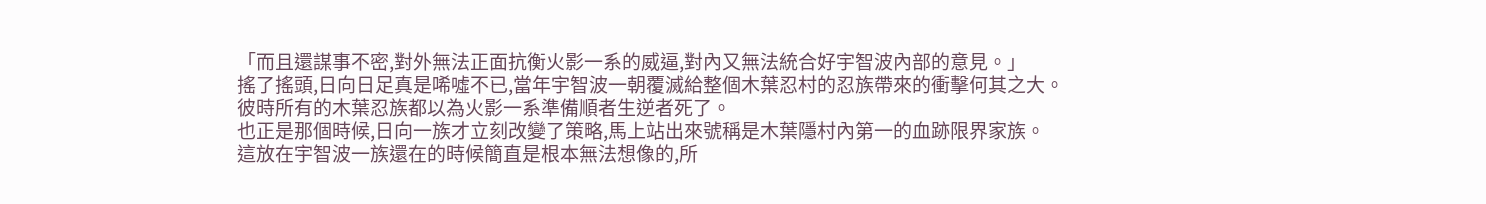「而且還謀事不密,對外無法正面抗衡火影一系的威逼,對內又無法統合好宇智波內部的意見。」
搖了搖頭,日向日足真是唏噓不已,當年宇智波一朝覆滅給整個木葉忍村的忍族帶來的衝擊何其之大。
彼時所有的木葉忍族都以為火影一系準備順者生逆者死了。
也正是那個時候,日向一族才立刻改變了策略,馬上站出來號稱是木葉隱村內第一的血跡限界家族。
這放在宇智波一族還在的時候簡直是根本無法想像的,所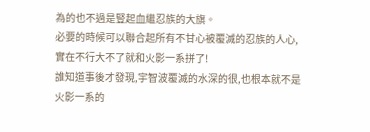為的也不過是豎起血繼忍族的大旗。
必要的時候可以聯合起所有不甘心被覆滅的忍族的人心,實在不行大不了就和火影一系拼了!
誰知道事後才發現,宇智波覆滅的水深的很,也根本就不是火影一系的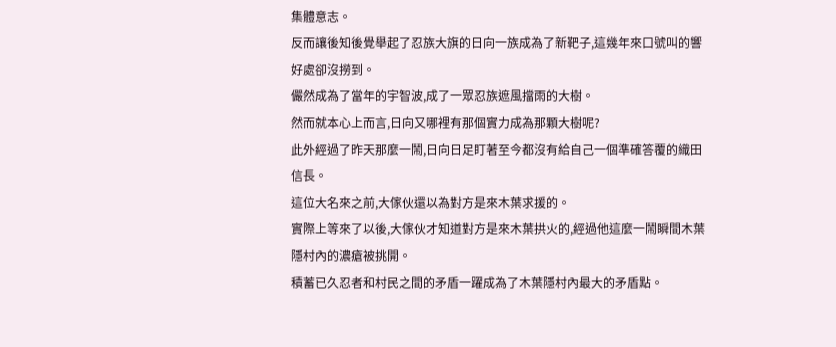集體意志。
反而讓後知後覺舉起了忍族大旗的日向一族成為了新靶子,這幾年來口號叫的響好處卻沒撈到。
儼然成為了當年的宇智波,成了一眾忍族遮風擋雨的大樹。
然而就本心上而言,日向又哪裡有那個實力成為那顆大樹呢?
此外經過了昨天那麼一鬧,日向日足盯著至今都沒有給自己一個準確答覆的織田信長。
這位大名來之前,大傢伙還以為對方是來木葉求援的。
實際上等來了以後,大傢伙才知道對方是來木葉拱火的,經過他這麼一鬧瞬間木葉隱村內的濃瘡被挑開。
積蓄已久忍者和村民之間的矛盾一躍成為了木葉隱村內最大的矛盾點。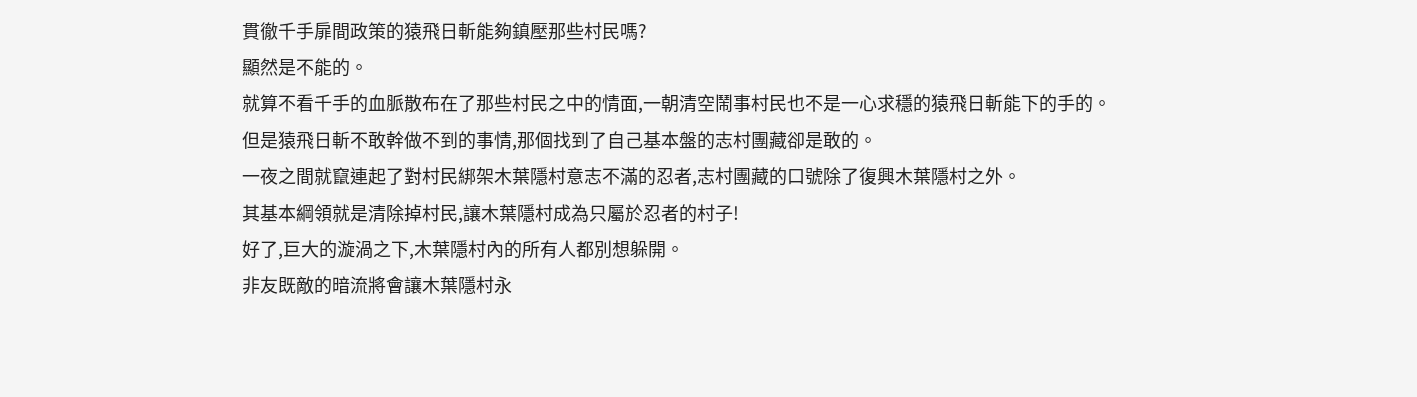貫徹千手扉間政策的猿飛日斬能夠鎮壓那些村民嗎?
顯然是不能的。
就算不看千手的血脈散布在了那些村民之中的情面,一朝清空鬧事村民也不是一心求穩的猿飛日斬能下的手的。
但是猿飛日斬不敢幹做不到的事情,那個找到了自己基本盤的志村團藏卻是敢的。
一夜之間就竄連起了對村民綁架木葉隱村意志不滿的忍者,志村團藏的口號除了復興木葉隱村之外。
其基本綱領就是清除掉村民,讓木葉隱村成為只屬於忍者的村子!
好了,巨大的漩渦之下,木葉隱村內的所有人都別想躲開。
非友既敵的暗流將會讓木葉隱村永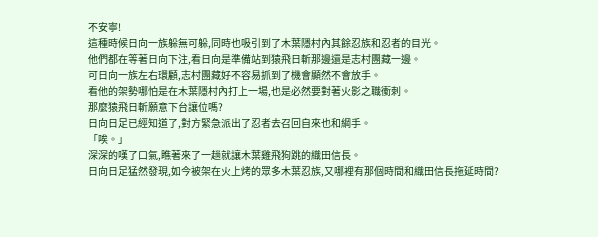不安寧!
這種時候日向一族躲無可躲,同時也吸引到了木葉隱村內其餘忍族和忍者的目光。
他們都在等著日向下注,看日向是準備站到猿飛日斬那邊還是志村團藏一邊。
可日向一族左右環顧,志村團藏好不容易抓到了機會顯然不會放手。
看他的架勢哪怕是在木葉隱村內打上一場,也是必然要對著火影之職衝刺。
那麼猿飛日斬願意下台讓位嗎?
日向日足已經知道了,對方緊急派出了忍者去召回自來也和綱手。
「唉。」
深深的嘆了口氣,瞧著來了一趟就讓木葉雞飛狗跳的織田信長。
日向日足猛然發現,如今被架在火上烤的眾多木葉忍族,又哪裡有那個時間和織田信長拖延時間?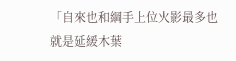「自來也和綱手上位火影最多也就是延緩木葉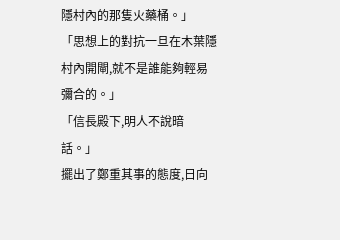隱村內的那隻火藥桶。」
「思想上的對抗一旦在木葉隱村內開閘,就不是誰能夠輕易彌合的。」
「信長殿下,明人不說暗話。」
擺出了鄭重其事的態度,日向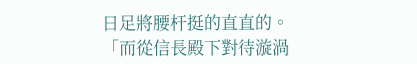日足將腰杆挺的直直的。
「而從信長殿下對待漩渦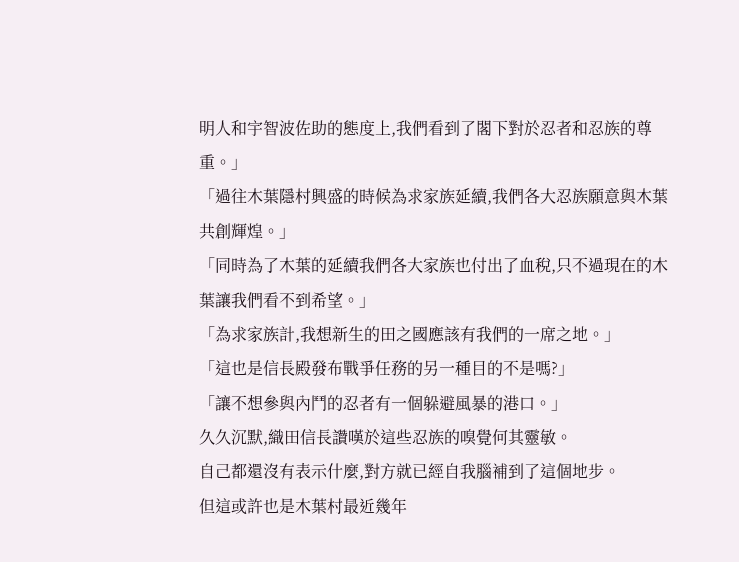明人和宇智波佐助的態度上,我們看到了閣下對於忍者和忍族的尊重。」
「過往木葉隱村興盛的時候為求家族延續,我們各大忍族願意與木葉共創輝煌。」
「同時為了木葉的延續我們各大家族也付出了血稅,只不過現在的木葉讓我們看不到希望。」
「為求家族計,我想新生的田之國應該有我們的一席之地。」
「這也是信長殿發布戰爭任務的另一種目的不是嗎?」
「讓不想參與內鬥的忍者有一個躲避風暴的港口。」
久久沉默,織田信長讚嘆於這些忍族的嗅覺何其靈敏。
自己都還沒有表示什麼,對方就已經自我腦補到了這個地步。
但這或許也是木葉村最近幾年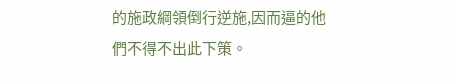的施政綱領倒行逆施,因而逼的他們不得不出此下策。